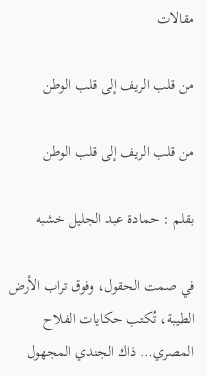مقالات

من قلب الريف إلى قلب الوطن

من قلب الريف إلى قلب الوطن

بقلم : حمادة عبد الجليل خشبه

في صمت الحقول، وفوق تراب الأرض الطيبة، تُكتب حكايات الفلاح المصري… ذاك الجندي المجهول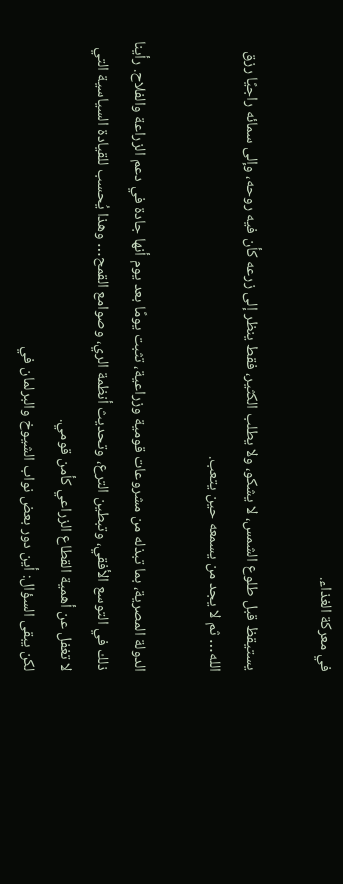في معركة الغذاء.

يستيقظ قبل طلوع الشمس، لا يشكو، ولا يطلب الكثير، فقط ينظر إلى زرعه كأن فيه روحه، وإلى سمائه راجيًا رزق الله… ثم لا يجد من يسمعه حين يتعب.

الدولة المصرية، بما تبذله من مشروعات قومية وزراعية، تثبت يومًا بعد يوم أنها جادة في دعم الزراعة والفلاح. رأينا ذلك في التوسع الأفقي، وتبطين الترع، وتحديث أنظمة الري، وصوامع القمح… وهذا يُحسب للقيادة السياسية التي لا تغفل عن أهمية القطاع الزراعي كأمن قومي.
لكن يبقى السؤال: أين دور بعض نواب الشيوخ والبرلمان في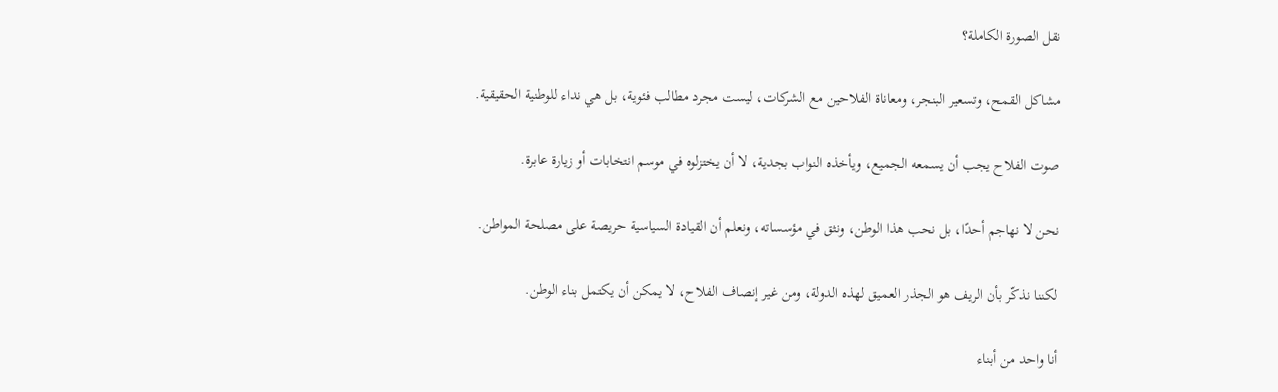نقل الصورة الكاملة؟

مشاكل القمح، وتسعير البنجر، ومعاناة الفلاحين مع الشركات، ليست مجرد مطالب فئوية، بل هي نداء للوطنية الحقيقية.

صوت الفلاح يجب أن يسمعه الجميع، ويأخذه النواب بجدية، لا أن يختزلوه في موسم انتخابات أو زيارة عابرة.

نحن لا نهاجم أحدًا، بل نحب هذا الوطن، ونثق في مؤسساته، ونعلم أن القيادة السياسية حريصة على مصلحة المواطن.

لكننا نذكّر بأن الريف هو الجذر العميق لهذه الدولة، ومن غير إنصاف الفلاح، لا يمكن أن يكتمل بناء الوطن.

أنا واحد من أبناء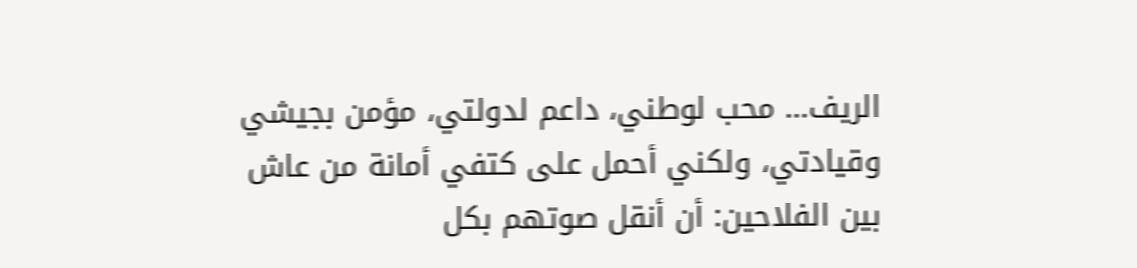الريف… محب لوطني، داعم لدولتي، مؤمن بجيشي وقيادتي، ولكني أحمل على كتفي أمانة من عاش بين الفلاحين: أن أنقل صوتهم بكل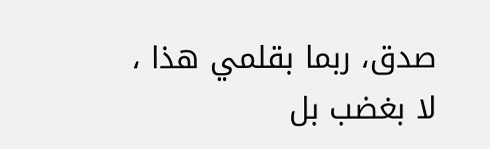صدق، ربما بقلمي هذا ، لا بغضب بل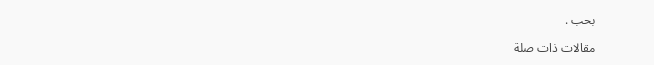بحب .

مقالات ذات صلة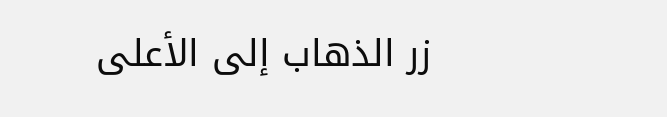زر الذهاب إلى الأعلى